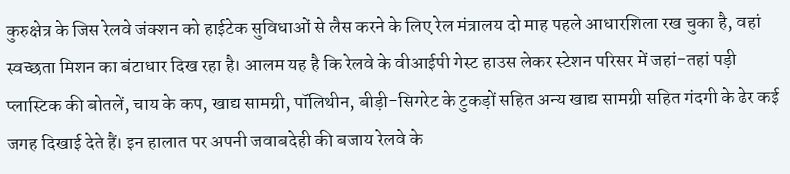कुरुक्षेत्र के जिस रेलवे जंक्शन को हाईटेक सुविधाओं से लैस करने के लिए रेल मंत्रालय दो माह पहले आधारशिला रख चुका है, वहां स्वच्छता मिशन का बंटाधार दिख रहा है। आलम यह है कि रेलवे के वीआईपी गेस्ट हाउस लेकर स्टेशन परिसर में जहां-तहां पड़ी प्लास्टिक की बोतलें, चाय के कप, खाद्य सामग्री, पॉलिथीन, बीड़ी-सिगरेट के टुकड़ों सहित अन्य खाद्य सामग्री सहित गंदगी के ढेर कई जगह दिखाई देते हैं। इन हालात पर अपनी जवाबदेही की बजाय रेलवे के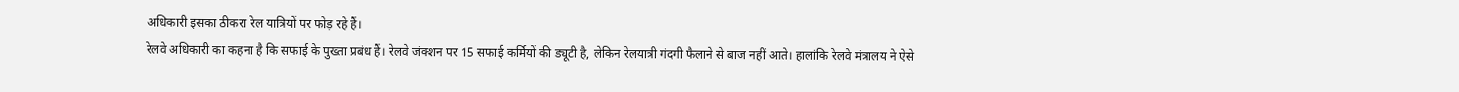अधिकारी इसका ठीकरा रेल यात्रियों पर फोड़ रहे हैं।
रेलवे अधिकारी का कहना है कि सफाई के पुख्ता प्रबंध हैं। रेलवे जंक्शन पर 15 सफाई कर्मियों की ड्यूटी है, लेकिन रेलयात्री गंदगी फैलाने से बाज नहीं आते। हालांकि रेलवे मंत्रालय ने ऐसे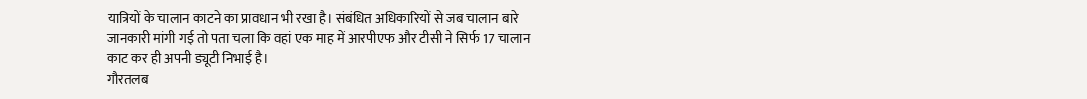यात्रियों के चालान काटने का प्रावधान भी रखा है। संबंधित अधिकारियों से जब चालान बारे जानकारी मांगी गई तो पता चला कि वहां एक माह में आरपीएफ और टीसी ने सिर्फ 17 चालान काट कर ही अपनी ड्यूटी निभाई है।
गौरतलब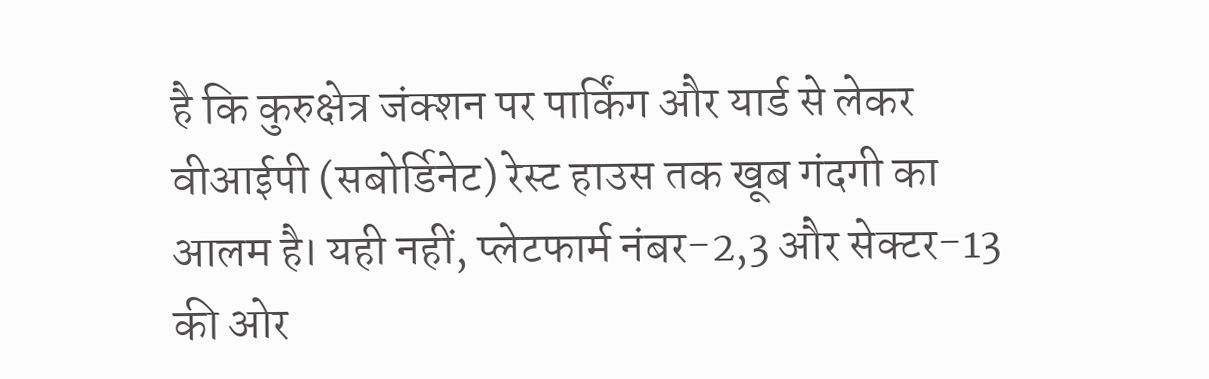है कि कुरुक्षेत्र जंक्शन पर पार्किंग और यार्ड से लेकर वीआईपी (सबोर्डिनेट) रेस्ट हाउस तक खूब गंदगी का आलम है। यही नहीं, प्लेटफार्म नंबर-2,3 और सेक्टर-13 की ओर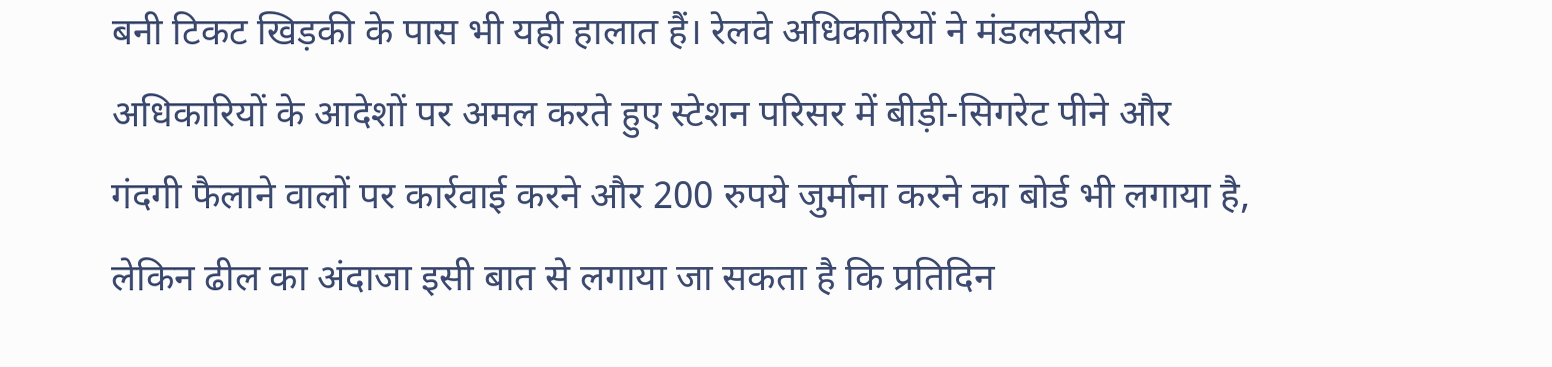बनी टिकट खिड़की के पास भी यही हालात हैं। रेलवे अधिकारियों ने मंडलस्तरीय अधिकारियों के आदेशों पर अमल करते हुए स्टेशन परिसर में बीड़ी-सिगरेट पीने और गंदगी फैलाने वालों पर कार्रवाई करने और 200 रुपये जुर्माना करने का बोर्ड भी लगाया है, लेकिन ढील का अंदाजा इसी बात से लगाया जा सकता है कि प्रतिदिन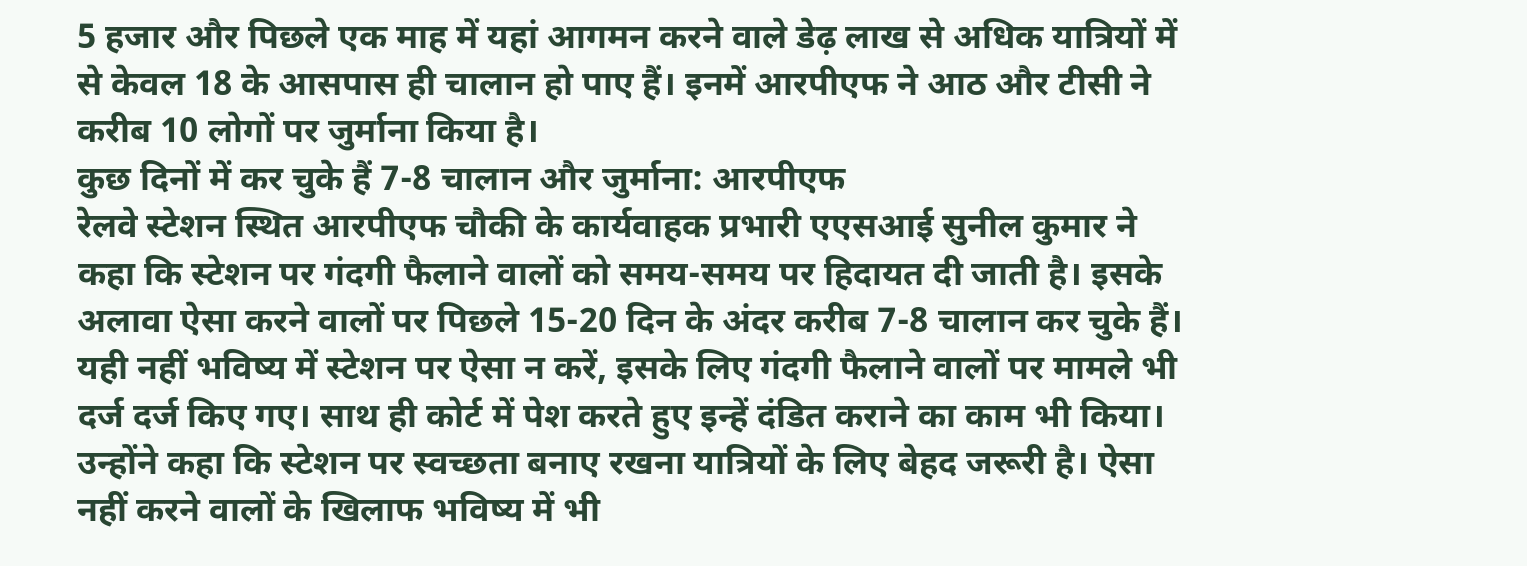5 हजार और पिछले एक माह में यहां आगमन करने वाले डेढ़ लाख से अधिक यात्रियों में से केवल 18 के आसपास ही चालान हो पाए हैं। इनमें आरपीएफ ने आठ और टीसी ने करीब 10 लोगों पर जुर्माना किया है।
कुछ दिनों में कर चुके हैं 7-8 चालान और जुर्माना: आरपीएफ
रेलवे स्टेशन स्थित आरपीएफ चौकी के कार्यवाहक प्रभारी एएसआई सुनील कुमार ने कहा कि स्टेशन पर गंदगी फैलाने वालों को समय-समय पर हिदायत दी जाती है। इसके अलावा ऐसा करने वालों पर पिछले 15-20 दिन के अंदर करीब 7-8 चालान कर चुके हैं। यही नहीं भविष्य में स्टेशन पर ऐसा न करें, इसके लिए गंदगी फैलाने वालों पर मामले भी दर्ज दर्ज किए गए। साथ ही कोर्ट में पेश करते हुए इन्हें दंडित कराने का काम भी किया। उन्होंने कहा कि स्टेशन पर स्वच्छता बनाए रखना यात्रियों के लिए बेहद जरूरी है। ऐसा नहीं करने वालों के खिलाफ भविष्य में भी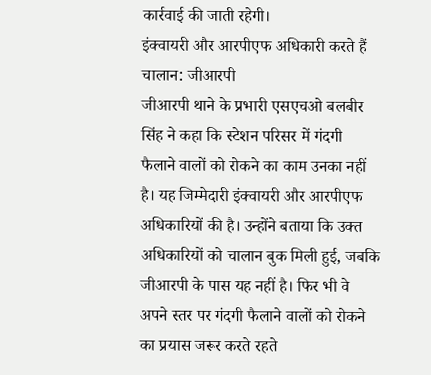कार्रवाई की जाती रहेगी।
इंक्वायरी और आरपीएफ अधिकारी करते हैं चालान: जीआरपी
जीआरपी थाने के प्रभारी एसएचओ बलबीर सिंह ने कहा कि स्टेशन परिसर में गंदगी फैलाने वालों को रोकने का काम उनका नहीं है। यह जिम्मेदारी इंक्वायरी और आरपीएफ अधिकारियों की है। उन्होंने बताया कि उक्त अधिकारियों को चालान बुक मिली हुई, जबकि जीआरपी के पास यह नहीं है। फिर भी वे अपने स्तर पर गंदगी फैलाने वालों को रोकने का प्रयास जरूर करते रहते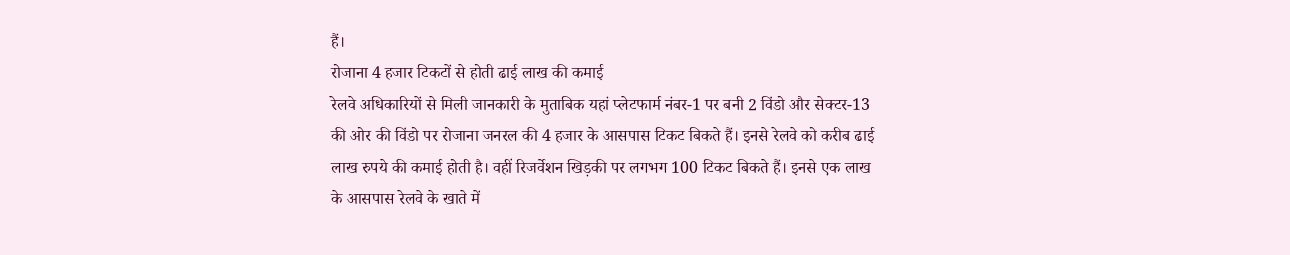हैं।
रोजाना 4 हजार टिकटों से होती ढाई लाख की कमाई
रेलवे अधिकारियों से मिली जानकारी के मुताबिक यहां प्लेटफार्म नंबर-1 पर बनी 2 विंडो और सेक्टर-13 की ओर की विंडो पर रोजाना जनरल की 4 हजार के आसपास टिकट बिकते हैं। इनसे रेलवे को करीब ढाई लाख रुपये की कमाई होती है। वहीं रिजर्वेशन खिड़की पर लगभग 100 टिकट बिकते हैं। इनसे एक लाख के आसपास रेलवे के खाते में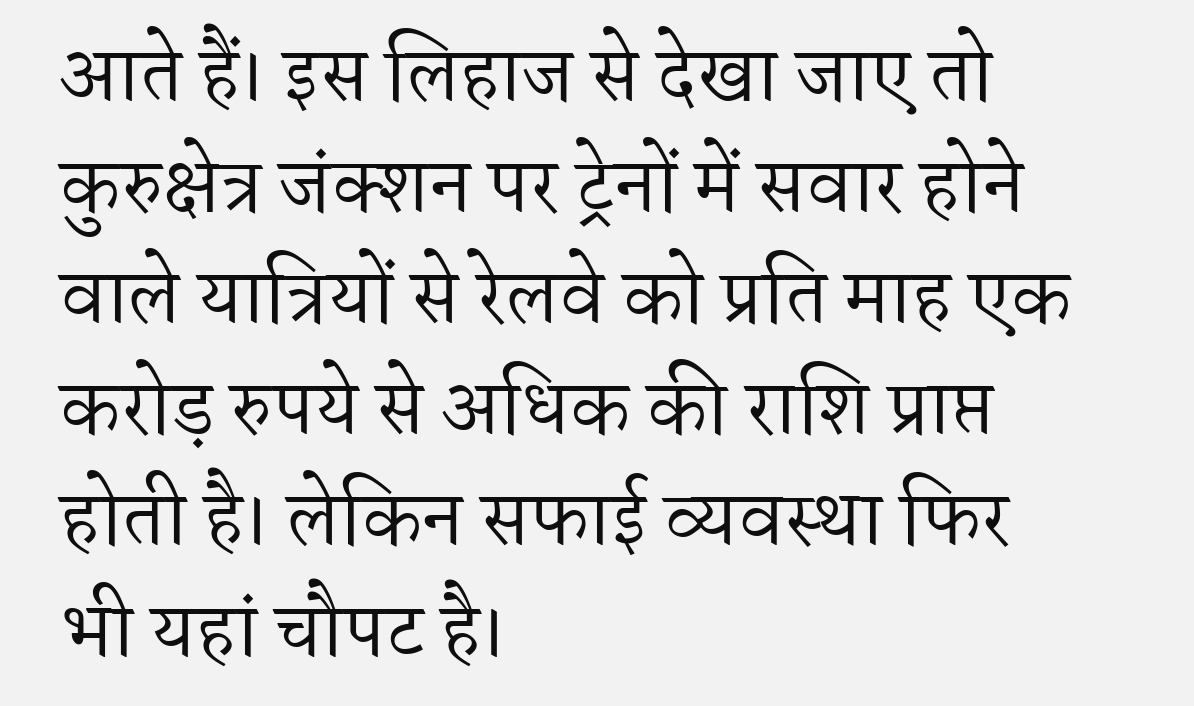आते हैं। इस लिहाज से देखा जाए तो कुरुक्षेत्र जंक्शन पर ट्रेनों में सवार होने वाले यात्रियों से रेलवे को प्रति माह एक करोड़ रुपये से अधिक की राशि प्राप्त होती है। लेकिन सफाई व्यवस्था फिर भी यहां चौपट है।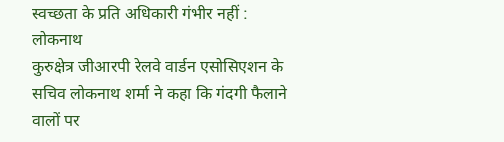स्वच्छता के प्रति अधिकारी गंभीर नहीं : लोकनाथ
कुरुक्षेत्र जीआरपी रेलवे वार्डन एसोसिएशन के सचिव लोकनाथ शर्मा ने कहा कि गंदगी फैलाने वालों पर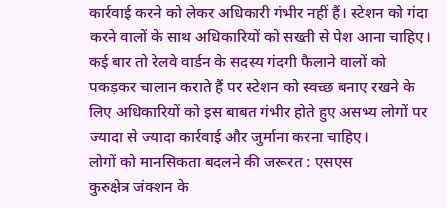कार्रवाई करने को लेकर अधिकारी गंभीर नहीं हैं। स्टेशन को गंदा करने वालों के साथ अधिकारियों को सख्ती से पेश आना चाहिए। कई बार तो रेलवे वार्डन के सदस्य गंदगी फैलाने वालों को पकड़कर चालान कराते हैं पर स्टेशन को स्वच्छ बनाए रखने के लिए अधिकारियों को इस बाबत गंभीर होते हुए असभ्य लोगों पर ज्यादा से ज्यादा कार्रवाई और जुर्माना करना चाहिए।
लोगों को मानसिकता बदलने की जरूरत : एसएस
कुरुक्षेत्र जंक्शन के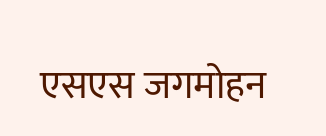एसएस जगमोहन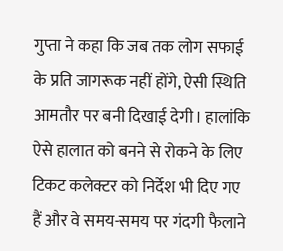गुप्ता ने कहा कि जब तक लोग सफाई के प्रति जागरूक नहीं होंगे, ऐसी स्थिति आमतौर पर बनी दिखाई देगी। हालांकि ऐसे हालात को बनने से रोकने के लिए टिकट कलेक्टर को निर्देश भी दिए गए हैं और वे समय-समय पर गंदगी फैलाने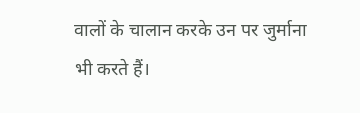वालों के चालान करके उन पर जुर्माना भी करते हैं।